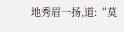地秀眉一扬,道:“莫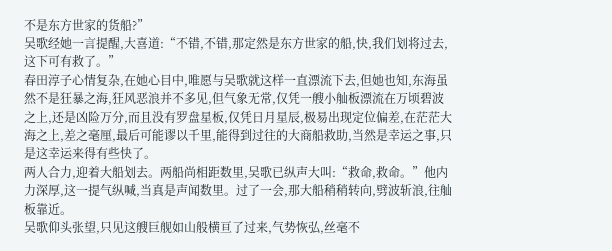不是东方世家的货船?”
吴歌经她一言提醒,大喜道:“不错,不错,那定然是东方世家的船,快,我们划将过去,这下可有救了。”
春田淳子心情复杂,在她心目中,唯愿与吴歌就这样一直漂流下去,但她也知,东海虽然不是狂暴之海,狂风恶浪并不多见,但气象无常,仅凭一艘小舢板漂流在万顷碧波之上,还是凶险万分,而且没有罗盘星板,仅凭日月星辰,极易出现定位偏差,在茫茫大海之上,差之毫厘,最后可能谬以千里,能得到过往的大商船救助,当然是幸运之事,只是这幸运来得有些快了。
两人合力,迎着大船划去。两船尚相距数里,吴歌已纵声大叫:“救命,救命。”他内力深厚,这一提气纵喊,当真是声闻数里。过了一会,那大船稍稍转向,劈波斩浪,往舢板靠近。
吴歌仰头张望,只见这艘巨舰如山般横亘了过来,气势恢弘,丝毫不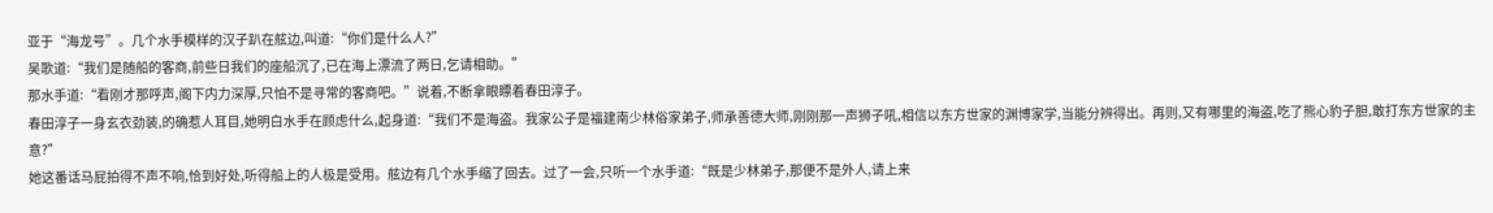亚于“海龙号”。几个水手模样的汉子趴在舷边,叫道:“你们是什么人?”
吴歌道:“我们是随船的客商,前些日我们的座船沉了,已在海上漂流了两日,乞请相助。”
那水手道:“看刚才那呼声,阁下内力深厚,只怕不是寻常的客商吧。”说着,不断拿眼瞟着春田淳子。
春田淳子一身玄衣劲装,的确惹人耳目,她明白水手在顾虑什么,起身道:“我们不是海盗。我家公子是福建南少林俗家弟子,师承善德大师,刚刚那一声狮子吼,相信以东方世家的渊博家学,当能分辨得出。再则,又有哪里的海盗,吃了熊心豹子胆,敢打东方世家的主意?”
她这番话马屁拍得不声不响,恰到好处,听得船上的人极是受用。舷边有几个水手缩了回去。过了一会,只听一个水手道:“既是少林弟子,那便不是外人,请上来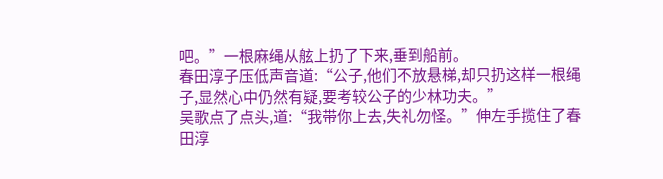吧。”一根麻绳从舷上扔了下来,垂到船前。
春田淳子压低声音道:“公子,他们不放悬梯,却只扔这样一根绳子,显然心中仍然有疑,要考较公子的少林功夫。”
吴歌点了点头,道:“我带你上去,失礼勿怪。”伸左手揽住了春田淳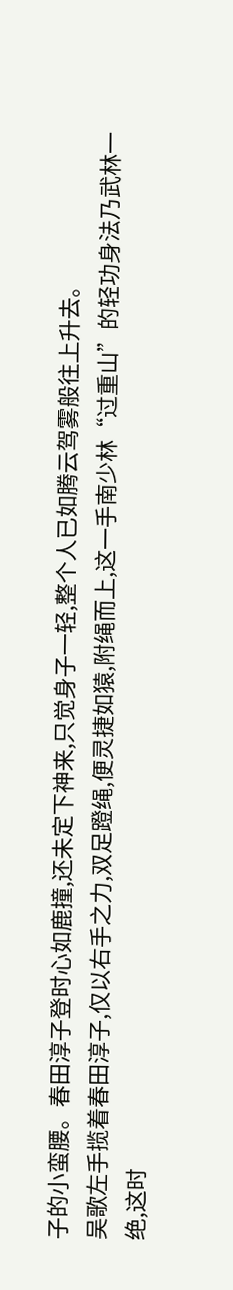子的小蛮腰。春田淳子登时心如鹿撞,还未定下神来,只觉身子一轻,整个人已如腾云驾雾般往上升去。
吴歌左手揽着春田淳子,仅以右手之力,双足蹬绳,便灵捷如猿,附绳而上,这一手南少林“过重山”的轻功身法乃武林一绝,这时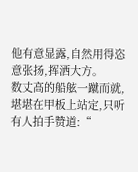他有意显露,自然用得恣意张扬,挥洒大方。
数丈高的船舷一蹴而就,堪堪在甲板上站定,只听有人拍手赞道:“